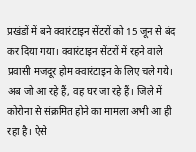प्रखंडों में बने क्वारंटाइन सेंटरों को 15 जून से बंद कर दिया गया। क्वारंटाइन सेंटरों में रहने वाले प्रवासी मजदूर होम क्वारंटाइन के लिए चले गये। अब जो आ रहे हैं, वह घर जा रहे हैं। जिले में कोरोना से संक्रमित होने का मामला अभी आ ही रहा है। ऐसे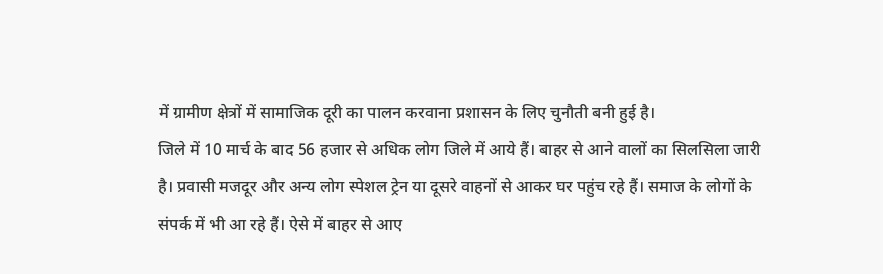में ग्रामीण क्षेत्रों में सामाजिक दूरी का पालन करवाना प्रशासन के लिए चुनौती बनी हुई है।
जिले में 10 मार्च के बाद 56 हजार से अधिक लोग जिले में आये हैं। बाहर से आने वालों का सिलसिला जारी है। प्रवासी मजदूर और अन्य लोग स्पेशल ट्रेन या दूसरे वाहनों से आकर घर पहुंच रहे हैं। समाज के लोगों के संपर्क में भी आ रहे हैं। ऐसे में बाहर से आए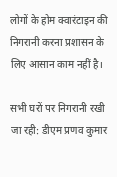लोगों के होम क्वारंटाइन की निगरानी करना प्रशासन के लिए आसान काम नहीं है।

सभी घरों पर निगरानी रखी जा रही: डीएम प्रणव कुमार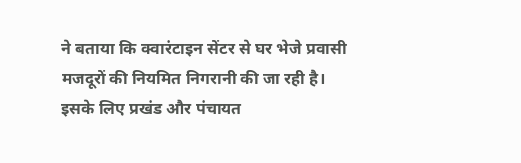ने बताया कि क्वारंटाइन सेंटर से घर भेजे प्रवासी मजदूरों की नियमित निगरानी की जा रही है। इसके लिए प्रखंड और पंचायत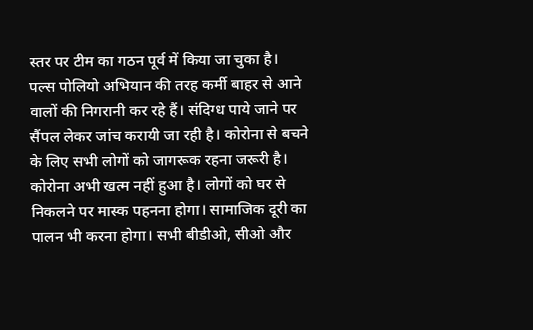स्तर पर टीम का गठन पूर्व में किया जा चुका है।
पल्स पोलियो अभियान की तरह कर्मी बाहर से आने वालों की निगरानी कर रहे हैं। संदिग्ध पाये जाने पर सैंपल लेकर जांच करायी जा रही है। कोरोना से बचने के लिए सभी लोगों को जागरूक रहना जरूरी है। कोरोना अभी खत्म नहीं हुआ है। लोगों को घर से निकलने पर मास्क पहनना होगा। सामाजिक दूरी का पालन भी करना होगा। सभी बीडीओ, सीओ और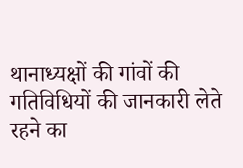थानाध्यक्षों की गांवों की गतिविधियों की जानकारी लेते रहने का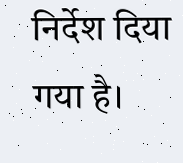निर्देश दिया गया है।